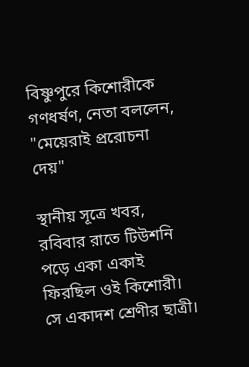বিষ্ণুপুরে কিশোরীকে গণধর্ষণ, নেতা বললেন, "মেয়েরাই প্ররোচনা দেয়"

স্থানীয় সূত্রে খবর, রবিবার রাতে টিউশনি পড়ে একা একাই ফিরছিল ওই কিশোরী। সে একাদশ শ্রেণীর ছাত্রী।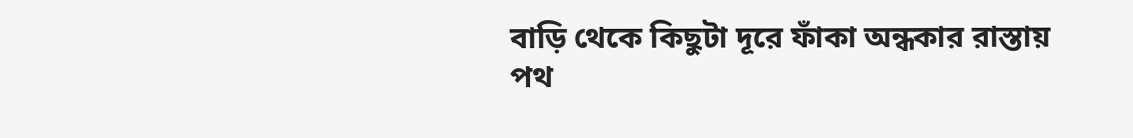বাড়ি থেকে কিছুটা দূরে ফাঁকা অন্ধকার রাস্তায় পথ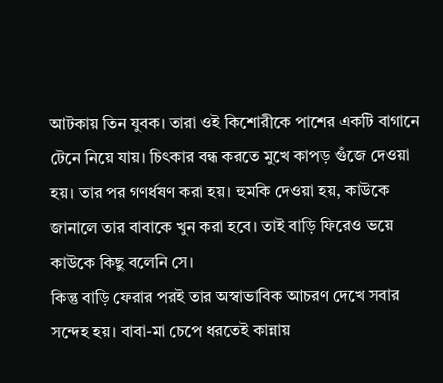আটকায় তিন যুবক। তারা ওই কিশোরীকে পাশের একটি বাগানে টেনে নিয়ে যায়। চিৎকার বন্ধ করতে মুখে কাপড় গুঁজে দেওয়া হয়। তার পর গণর্ধষণ করা হয়। হুমকি দেওয়া হয়, কাউকে জানালে তার বাবাকে খুন করা হবে। তাই বাড়ি ফিরেও ভয়ে কাউকে কিছু বলেনি সে।
কিন্তু বাড়ি ফেরার পরই তার অস্বাভাবিক আচরণ দেখে সবার সন্দেহ হয়। বাবা-মা চেপে ধরতেই কান্নায়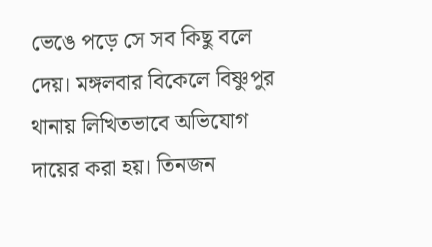ভেঙে পড়ে সে সব কিছু বলে দেয়। মঙ্গলবার বিকেলে বিষ্ণুপুর থানায় লিখিতভাবে অভিযোগ দায়ের করা হয়। তিনজন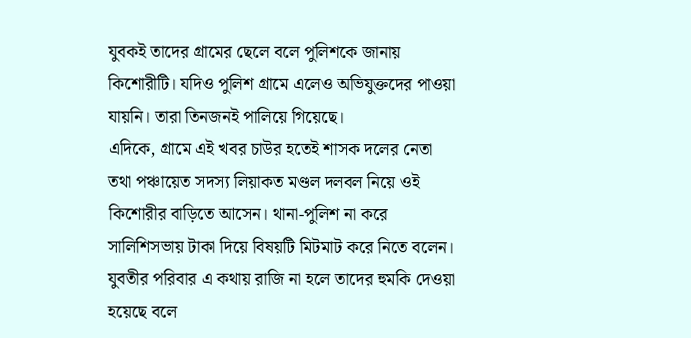যুবকই তাদের গ্রামের ছেলে বলে পুলিশকে জানায় কিশোরীটি। যদিও পুলিশ গ্রামে এলেও অভিযুক্তদের পাওয়া যায়নি। তারা তিনজনই পালিয়ে গিয়েছে।
এদিকে, গ্রামে এই খবর চাউর হতেই শাসক দলের নেতা তথা পঞ্চায়েত সদস্য লিয়াকত মণ্ডল দলবল নিয়ে ওই কিশোরীর বাড়িতে আসেন। থানা-পুলিশ না করে সালিশিসভায় টাকা দিয়ে বিষয়টি মিটমাট করে নিতে বলেন। যুবতীর পরিবার এ কথায় রাজি না হলে তাদের হুমকি দেওয়া হয়েছে বলে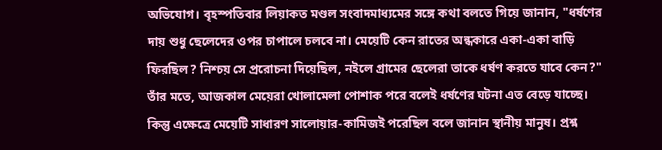অভিযোগ। বৃহস্পতিবার লিয়াকত মণ্ডল সংবাদমাধ্যমের সঙ্গে কথা বলতে গিয়ে জানান, "ধর্ষণের দায় শুধু ছেলেদের ওপর চাপালে চলবে না। মেয়েটি কেন রাতের অন্ধকারে একা-একা বাড়ি ফিরছিল? নিশ্চয় সে প্ররোচনা দিয়েছিল, নইলে গ্রামের ছেলেরা তাকে ধর্ষণ করতে যাবে কেন?" তাঁর মতে, আজকাল মেয়েরা খোলামেলা পোশাক পরে বলেই ধর্ষণের ঘটনা এত বেড়ে যাচ্ছে। কিন্তু এক্ষেত্রে মেয়েটি সাধারণ সালোয়ার-কামিজই পরেছিল বলে জানান স্থানীয় মানুষ। প্রশ্ন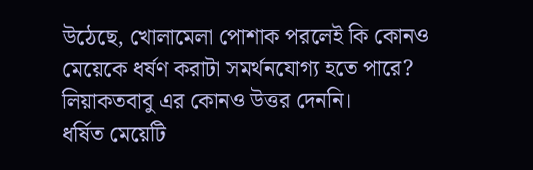উঠেছে, খোলামেলা পোশাক পরলেই কি কোনও মেয়েকে ধর্ষণ করাটা সমর্থনযোগ্য হতে পারে? লিয়াকতবাবু এর কোনও উত্তর দেননি।
ধর্ষিত মেয়েটি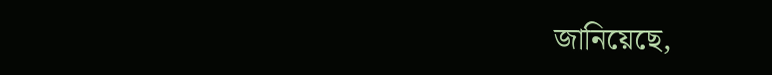জানিয়েছে,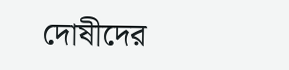দোষীদের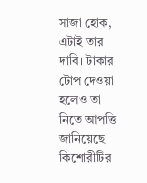সাজা হোক, এটাই তার দাবি। টাকার টোপ দেওয়া হলেও তা নিতে আপত্তি জানিয়েছে কিশোরীটির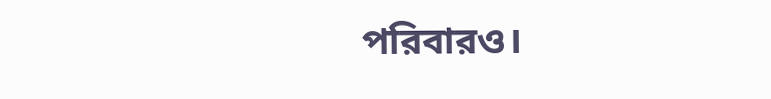পরিবারও।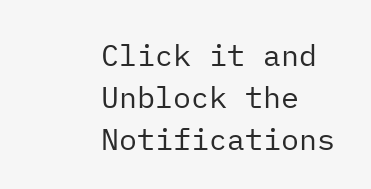Click it and Unblock the Notifications